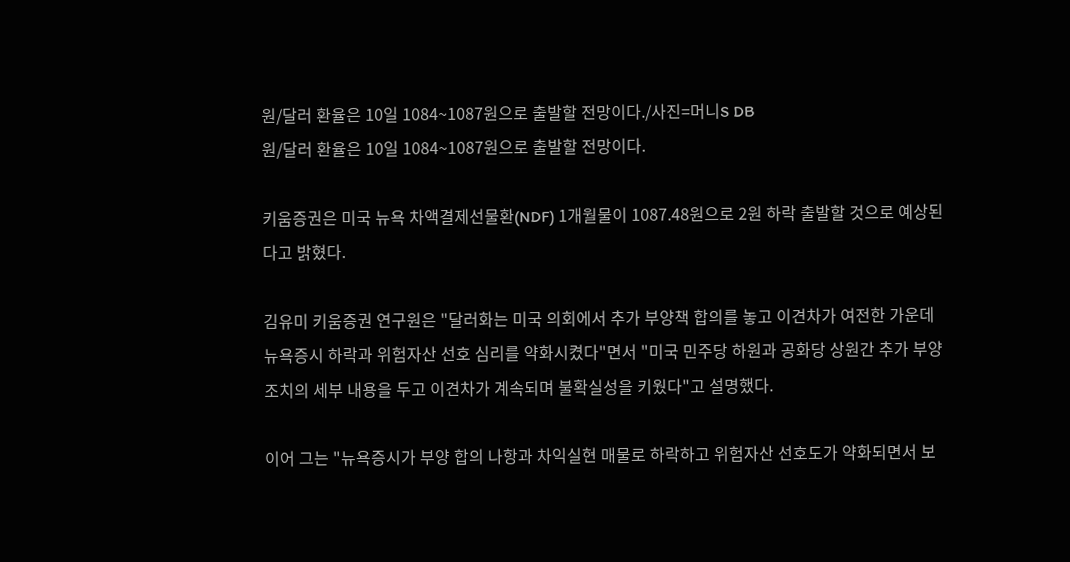원/달러 환율은 10일 1084~1087원으로 출발할 전망이다./사진=머니S DB
원/달러 환율은 10일 1084~1087원으로 출발할 전망이다.

키움증권은 미국 뉴욕 차액결제선물환(NDF) 1개월물이 1087.48원으로 2원 하락 출발할 것으로 예상된다고 밝혔다.

김유미 키움증권 연구원은 "달러화는 미국 의회에서 추가 부양책 합의를 놓고 이견차가 여전한 가운데 뉴욕증시 하락과 위험자산 선호 심리를 약화시켰다"면서 "미국 민주당 하원과 공화당 상원간 추가 부양 조치의 세부 내용을 두고 이견차가 계속되며 불확실성을 키웠다"고 설명했다.

이어 그는 "뉴욕증시가 부양 합의 나항과 차익실현 매물로 하락하고 위험자산 선호도가 약화되면서 보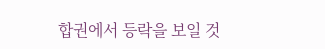합권에서 등락을 보일 것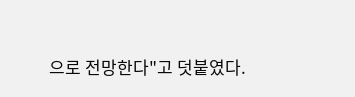으로 전망한다"고 덧붙였다.